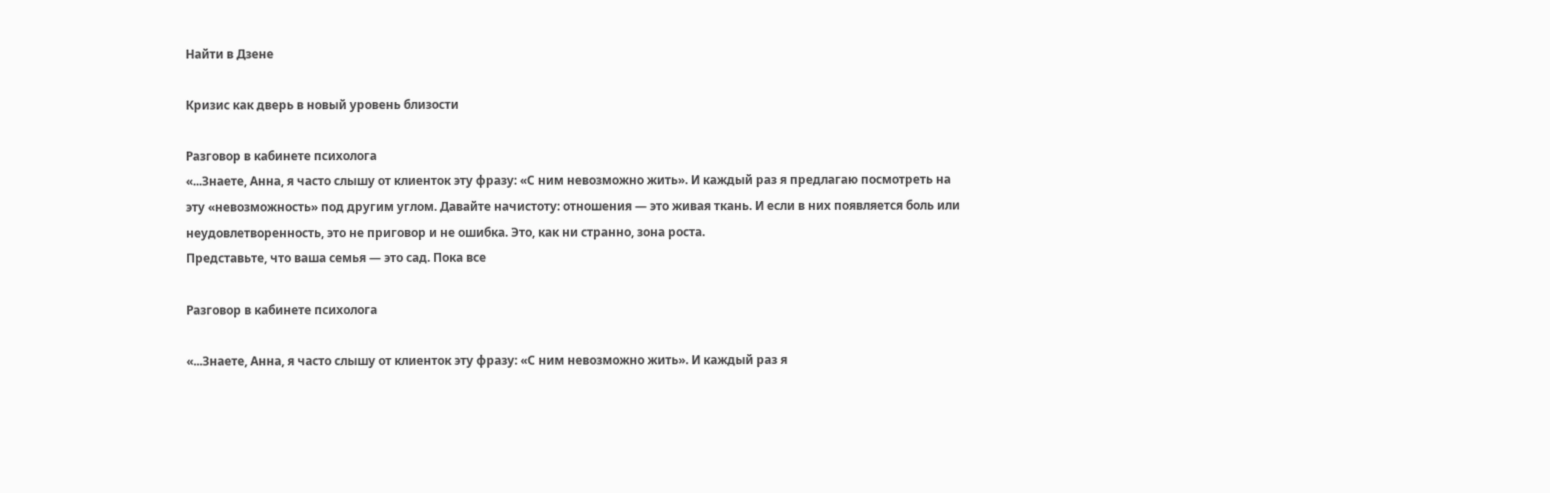Найти в Дзене

Кризис как дверь в новый уровень близости

Разговор в кабинете психолога
«...Знаете, Анна, я часто слышу от клиенток эту фразу: «С ним невозможно жить». И каждый раз я предлагаю посмотреть на эту «невозможность» под другим углом. Давайте начистоту: отношения — это живая ткань. И если в них появляется боль или неудовлетворенность, это не приговор и не ошибка. Это, как ни странно, зона роста.
Представьте, что ваша семья — это сад. Пока все

Разговор в кабинете психолога

«...Знаете, Анна, я часто слышу от клиенток эту фразу: «С ним невозможно жить». И каждый раз я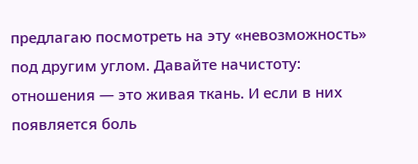предлагаю посмотреть на эту «невозможность» под другим углом. Давайте начистоту: отношения — это живая ткань. И если в них появляется боль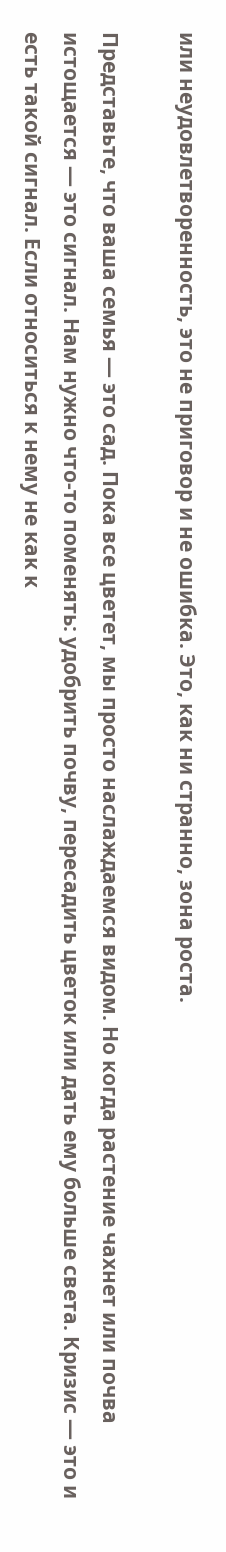или неудовлетворенность, это не приговор и не ошибка. Это, как ни странно, зона роста.

Представьте, что ваша семья — это сад. Пока все цветет, мы просто наслаждаемся видом. Но когда растение чахнет или почва истощается — это сигнал. Нам нужно что-то поменять: удобрить почву, пересадить цветок или дать ему больше света. Кризис — это и есть такой сигнал. Если относиться к нему не как к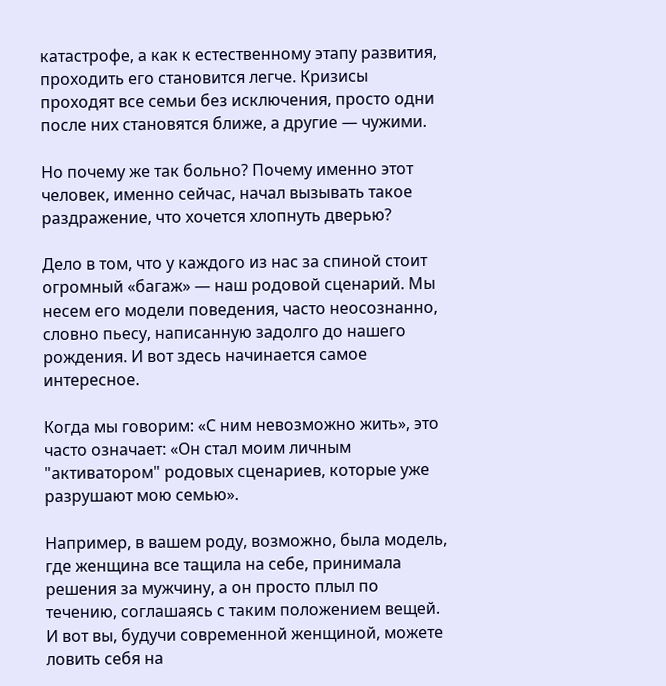катастрофе, а как к естественному этапу развития, проходить его становится легче. Кризисы проходят все семьи без исключения, просто одни после них становятся ближе, а другие — чужими.

Но почему же так больно? Почему именно этот человек, именно сейчас, начал вызывать такое раздражение, что хочется хлопнуть дверью?

Дело в том, что у каждого из нас за спиной стоит огромный «багаж» — наш родовой сценарий. Мы несем его модели поведения, часто неосознанно, словно пьесу, написанную задолго до нашего рождения. И вот здесь начинается самое интересное.

Когда мы говорим: «С ним невозможно жить», это часто означает: «Он стал моим личным "активатором" родовых сценариев, которые уже разрушают мою семью».

Например, в вашем роду, возможно, была модель, где женщина все тащила на себе, принимала решения за мужчину, а он просто плыл по течению, соглашаясь с таким положением вещей. И вот вы, будучи современной женщиной, можете ловить себя на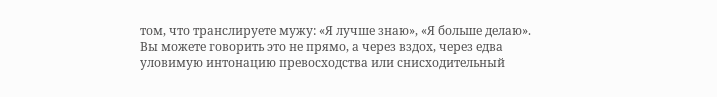том, что транслируете мужу: «Я лучше знаю», «Я больше делаю». Вы можете говорить это не прямо, а через вздох, через едва уловимую интонацию превосходства или снисходительный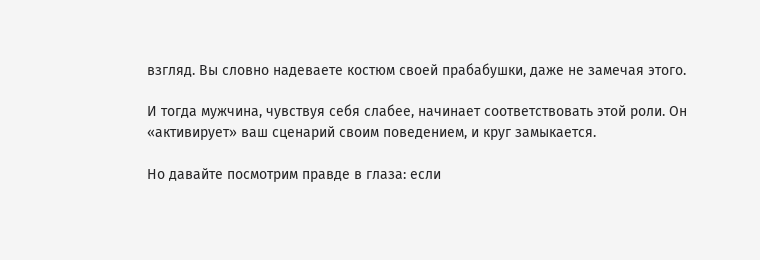взгляд. Вы словно надеваете костюм своей прабабушки, даже не замечая этого.

И тогда мужчина, чувствуя себя слабее, начинает соответствовать этой роли. Он «активирует» ваш сценарий своим поведением, и круг замыкается.

Но давайте посмотрим правде в глаза: если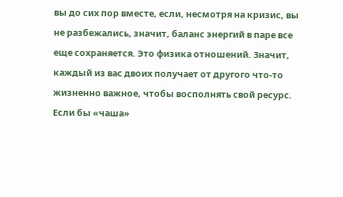вы до сих пор вместе, если, несмотря на кризис, вы не разбежались, значит, баланс энергий в паре все еще сохраняется. Это физика отношений. Значит, каждый из вас двоих получает от другого что-то жизненно важное, чтобы восполнять свой ресурс. Если бы «чаша»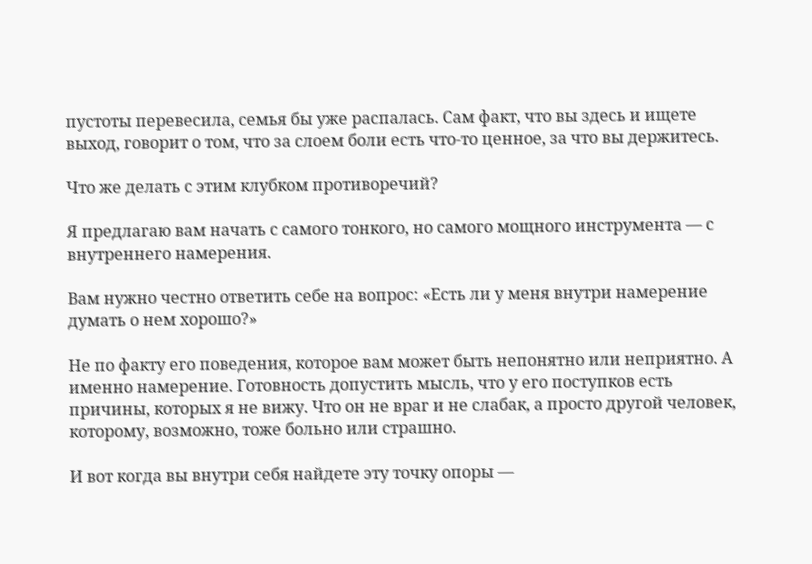пустоты перевесила, семья бы уже распалась. Сам факт, что вы здесь и ищете выход, говорит о том, что за слоем боли есть что-то ценное, за что вы держитесь.

Что же делать с этим клубком противоречий?

Я предлагаю вам начать с самого тонкого, но самого мощного инструмента — с внутреннего намерения.

Вам нужно честно ответить себе на вопрос: «Есть ли у меня внутри намерение думать о нем хорошо?»

Не по факту его поведения, которое вам может быть непонятно или неприятно. А именно намерение. Готовность допустить мысль, что у его поступков есть причины, которых я не вижу. Что он не враг и не слабак, а просто другой человек, которому, возможно, тоже больно или страшно.

И вот когда вы внутри себя найдете эту точку опоры —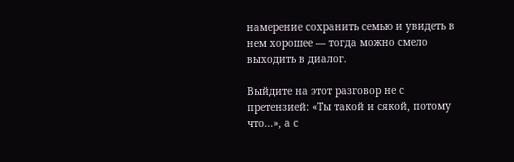намерение сохранить семью и увидеть в нем хорошее — тогда можно смело выходить в диалог.

Выйдите на этот разговор не с претензией: «Ты такой и сякой, потому что...», а с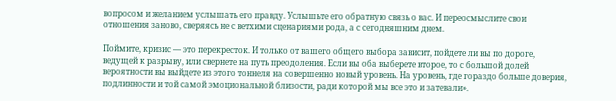вопросом и желанием услышать его правду. Услышьте его обратную связь о вас. И переосмыслите свои отношения заново, сверяясь не с ветхими сценариями рода, а с сегодняшним днем.

Поймите, кризис — это перекресток. И только от вашего общего выбора зависит, пойдете ли вы по дороге, ведущей к разрыву, или свернете на путь преодоления. Если вы оба выберете второе, то с большой долей вероятности вы выйдете из этого тоннеля на совершенно новый уровень. На уровень, где гораздо больше доверия, подлинности и той самой эмоциональной близости, ради которой мы все это и затевали».